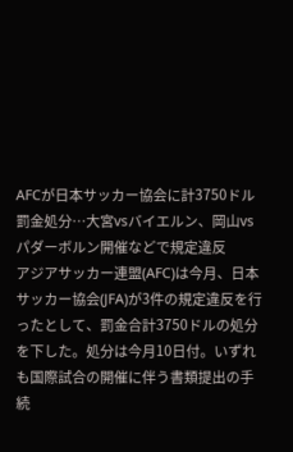AFCが日本サッカー協会に計3750ドル罰金処分…大宮vsバイエルン、岡山vsパダーボルン開催などで規定違反
アジアサッカー連盟(AFC)は今月、日本サッカー協会(JFA)が3件の規定違反を行ったとして、罰金合計3750ドルの処分を下した。処分は今月10日付。いずれも国際試合の開催に伴う書類提出の手続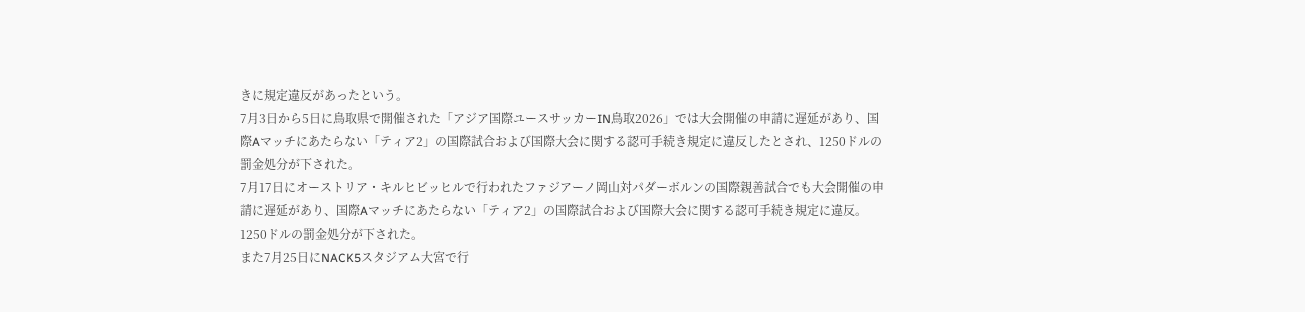きに規定違反があったという。
7月3日から5日に鳥取県で開催された「アジア国際ユースサッカーIN鳥取2026」では大会開催の申請に遅延があり、国際Aマッチにあたらない「ティア2」の国際試合および国際大会に関する認可手続き規定に違反したとされ、1250ドルの罰金処分が下された。
7月17日にオーストリア・キルヒビッヒルで行われたファジアーノ岡山対パダーボルンの国際親善試合でも大会開催の申請に遅延があり、国際Aマッチにあたらない「ティア2」の国際試合および国際大会に関する認可手続き規定に違反。1250ドルの罰金処分が下された。
また7月25日にNACK5スタジアム大宮で行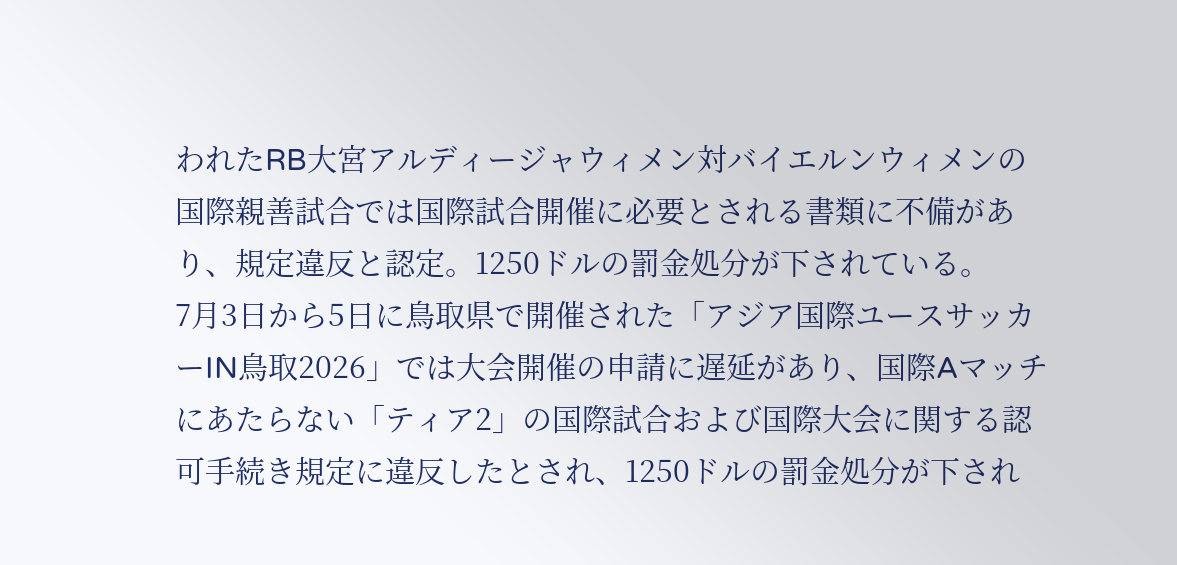われたRB大宮アルディージャウィメン対バイエルンウィメンの国際親善試合では国際試合開催に必要とされる書類に不備があり、規定違反と認定。1250ドルの罰金処分が下されている。
7月3日から5日に鳥取県で開催された「アジア国際ユースサッカーIN鳥取2026」では大会開催の申請に遅延があり、国際Aマッチにあたらない「ティア2」の国際試合および国際大会に関する認可手続き規定に違反したとされ、1250ドルの罰金処分が下され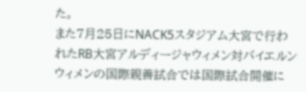た。
また7月25日にNACK5スタジアム大宮で行われたRB大宮アルディージャウィメン対バイエルンウィメンの国際親善試合では国際試合開催に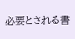必要とされる書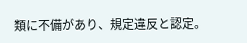類に不備があり、規定違反と認定。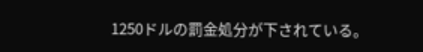1250ドルの罰金処分が下されている。